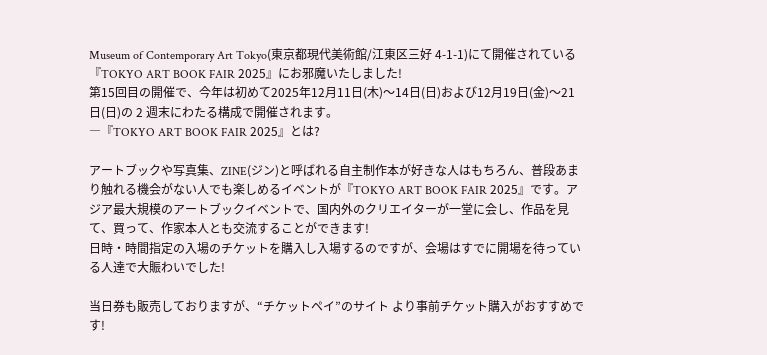Museum of Contemporary Art Tokyo(東京都現代美術館/江東区三好 4-1-1)にて開催されている『TOKYO ART BOOK FAIR 2025』にお邪魔いたしました!
第15回目の開催で、今年は初めて2025年12月11日(木)〜14日(日)および12月19日(金)〜21日(日)の 2 週末にわたる構成で開催されます。
―『TOKYO ART BOOK FAIR 2025』とは?

アートブックや写真集、ZINE(ジン)と呼ばれる自主制作本が好きな人はもちろん、普段あまり触れる機会がない人でも楽しめるイベントが『TOKYO ART BOOK FAIR 2025』です。アジア最大規模のアートブックイベントで、国内外のクリエイターが一堂に会し、作品を見て、買って、作家本人とも交流することができます!
日時・時間指定の入場のチケットを購入し入場するのですが、会場はすでに開場を待っている人達で大賑わいでした!

当日券も販売しておりますが、“チケットペイ”のサイト より事前チケット購入がおすすめです!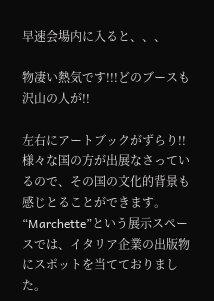早速会場内に入ると、、、

物凄い熱気です!!!どのブースも沢山の人が!!

左右にアートブックがずらり!!
様々な国の方が出展なさっているので、その国の文化的背景も感じとることができます。
“Marchette”という展示スペースでは、イタリア企業の出版物にスポットを当てておりました。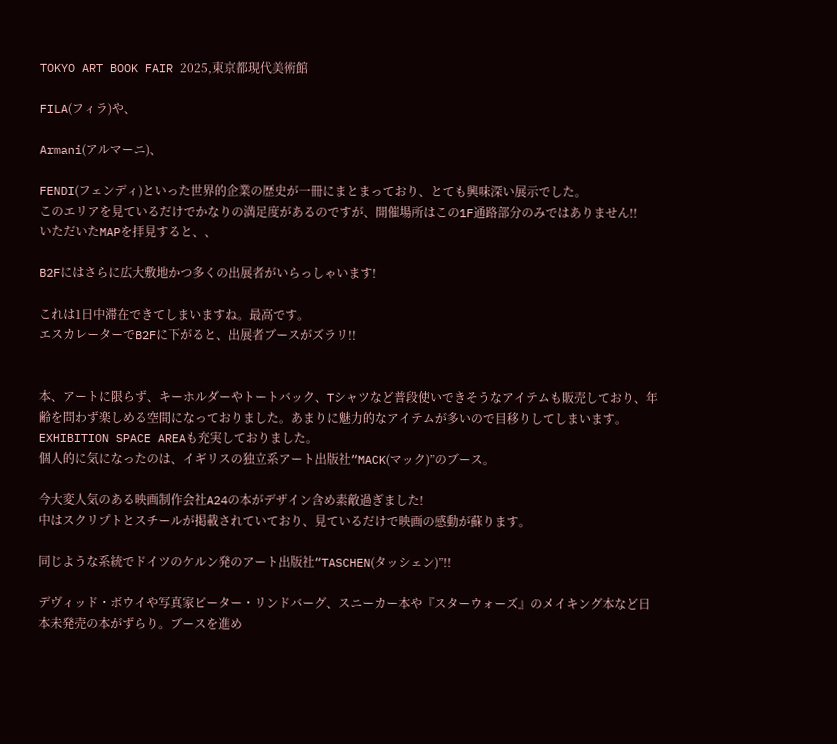TOKYO ART BOOK FAIR 2025,東京都現代美術館

FILA(フィラ)や、

Armani(アルマーニ)、

FENDI(フェンディ)といった世界的企業の歴史が一冊にまとまっており、とても興味深い展示でした。
このエリアを見ているだけでかなりの満足度があるのですが、開催場所はこの1F通路部分のみではありません!!
いただいたMAPを拝見すると、、

B2Fにはさらに広大敷地かつ多くの出展者がいらっしゃいます!

これは1日中滞在できてしまいますね。最高です。
エスカレーターでB2Fに下がると、出展者ブースがズラリ!!


本、アートに限らず、キーホルダーやトートバック、Tシャツなど普段使いできそうなアイテムも販売しており、年齢を問わず楽しめる空間になっておりました。あまりに魅力的なアイテムが多いので目移りしてしまいます。
EXHIBITION SPACE AREAも充実しておりました。
個人的に気になったのは、イギリスの独立系アート出版社“MACK(マック)”のブース。

今大変人気のある映画制作会社A24の本がデザイン含め素敵過ぎました!
中はスクリプトとスチールが掲載されていており、見ているだけで映画の感動が蘇ります。

同じような系統でドイツのケルン発のアート出版社“TASCHEN(タッシェン)”!!

デヴィッド・ボウイや写真家ピーター・リンドバーグ、スニーカー本や『スターウォーズ』のメイキング本など日本未発売の本がずらり。ブースを進め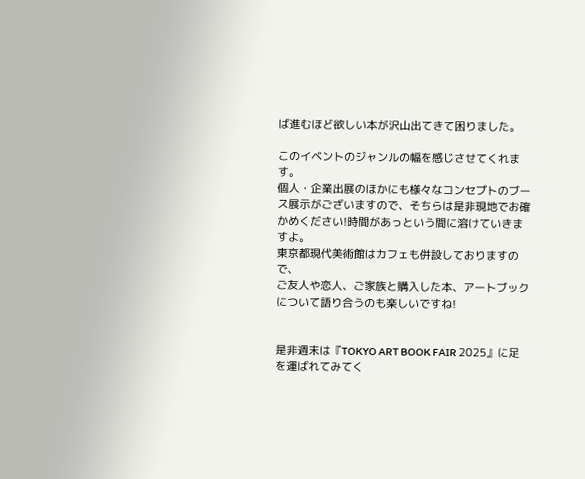ば進むほど欲しい本が沢山出てきて困りました。

このイベントのジャンルの幅を感じさせてくれます。
個人・企業出展のほかにも様々なコンセプトのブース展示がございますので、そちらは是非現地でお確かめください!時間があっという間に溶けていきますよ。
東京都現代美術館はカフェも併設しておりますので、
ご友人や恋人、ご家族と購入した本、アートブックについて語り合うのも楽しいですね!


是非週末は『TOKYO ART BOOK FAIR 2025』に足を運ばれてみてく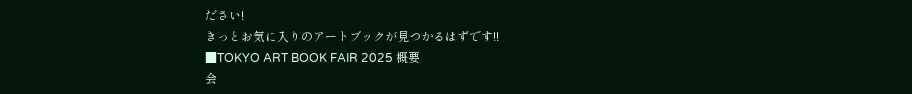ださい!
きっとお気に入りのアートブックが見つかるはずです!!
■TOKYO ART BOOK FAIR 2025 概要
会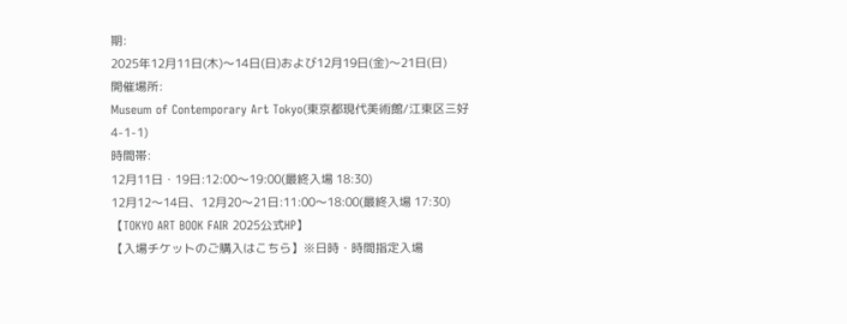期:
2025年12月11日(木)〜14日(日)および12月19日(金)〜21日(日)
開催場所:
Museum of Contemporary Art Tokyo(東京都現代美術館/江東区三好 4-1-1)
時間帯:
12月11日・19日:12:00〜19:00(最終入場 18:30)
12月12〜14日、12月20〜21日:11:00〜18:00(最終入場 17:30)
【TOKYO ART BOOK FAIR 2025公式HP】
【入場チケットのご購入はこちら】※日時・時間指定入場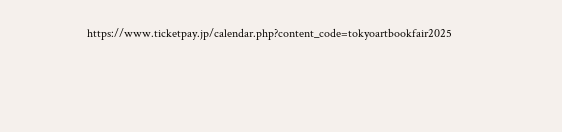https://www.ticketpay.jp/calendar.php?content_code=tokyoartbookfair2025